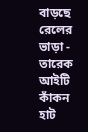বাড়ছে রেলের ভাড়া - তারেক আইটি কাঁকন হাট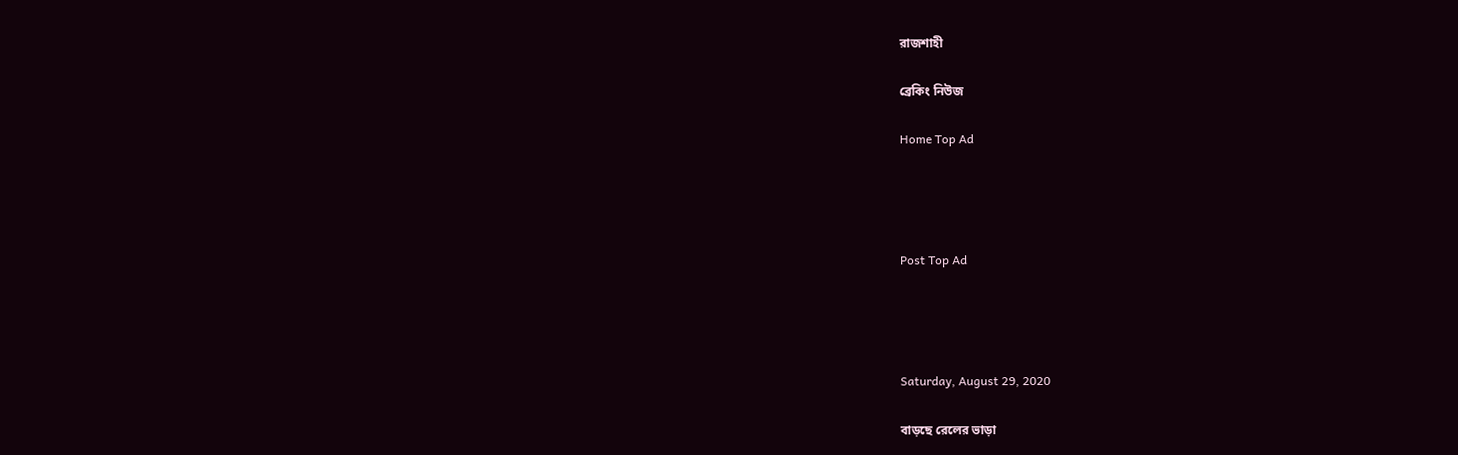রাজশাহী

ব্রেকিং নিউজ

Home Top Ad




Post Top Ad




Saturday, August 29, 2020

বাড়ছে রেলের ভাড়া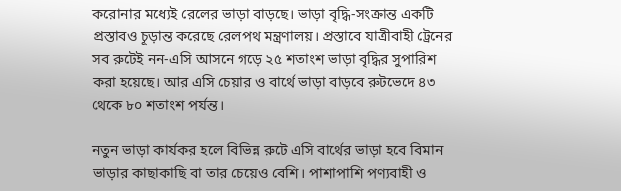করোনার মধ্যেই রেলের ভাড়া বাড়ছে। ভাড়া বৃদ্ধি-সংক্রান্ত একটি প্রস্তাবও চূড়ান্ত করেছে রেলপথ মন্ত্রণালয়। প্রস্তাবে যাত্রীবাহী ট্রেনের সব রুটেই নন-এসি আসনে গড়ে ২৫ শতাংশ ভাড়া বৃদ্ধির সুপারিশ করা হয়েছে। আর এসি চেয়ার ও বার্থে ভাড়া বাড়বে রুটভেদে ৪৩ থেকে ৮০ শতাংশ পর্যন্ত।

নতুন ভাড়া কার্যকর হলে বিভিন্ন রুটে এসি বার্থের ভাড়া হবে বিমান ভাড়ার কাছাকাছি বা তার চেয়েও বেশি। পাশাপাশি পণ্যবাহী ও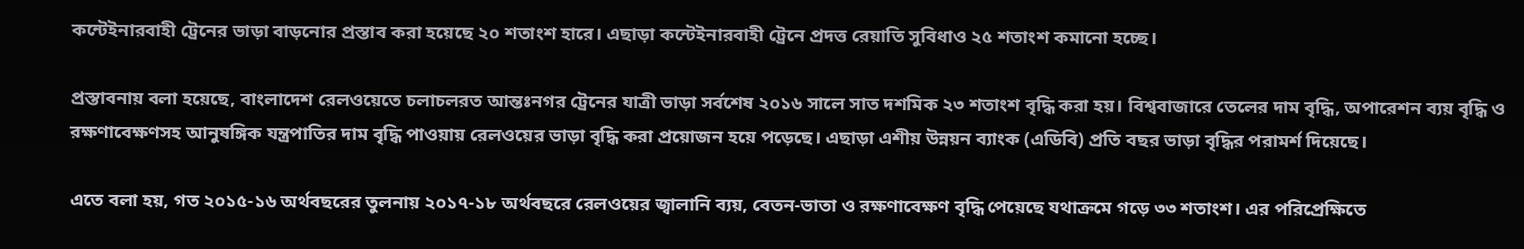কন্টেইনারবাহী ট্রেনের ভাড়া বাড়নোর প্রস্তাব করা হয়েছে ২০ শতাংশ হারে। এছাড়া কন্টেইনারবাহী ট্রেনে প্রদত্ত রেয়াতি সুবিধাও ২৫ শতাংশ কমানো হচ্ছে।

প্রস্তাবনায় বলা হয়েছে, বাংলাদেশ রেলওয়েতে চলাচলরত আন্তঃনগর ট্রেনের যাত্রী ভাড়া সর্বশেষ ২০১৬ সালে সাত দশমিক ২৩ শতাংশ বৃদ্ধি করা হয়। বিশ্ববাজারে তেলের দাম বৃদ্ধি, অপারেশন ব্যয় বৃদ্ধি ও রক্ষণাবেক্ষণসহ আনুষঙ্গিক যন্ত্রপাতির দাম বৃদ্ধি পাওয়ায় রেলওয়ের ভাড়া বৃদ্ধি করা প্রয়োজন হয়ে পড়েছে। এছাড়া এশীয় উন্নয়ন ব্যাংক (এডিবি) প্রতি বছর ভাড়া বৃদ্ধির পরামর্শ দিয়েছে।

এতে বলা হয়, গত ২০১৫-১৬ অর্থবছরের তুলনায় ২০১৭-১৮ অর্থবছরে রেলওয়ের জ্বালানি ব্যয়, বেতন-ভাতা ও রক্ষণাবেক্ষণ বৃদ্ধি পেয়েছে যথাক্রমে গড়ে ৩৩ শতাংশ। এর পরিপ্রেক্ষিতে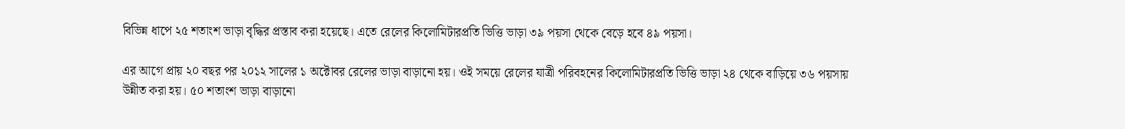বিভিন্ন ধাপে ২৫ শতাংশ ভাড়া বৃদ্ধির প্রস্তাব করা হয়েছে। এতে রেলের কিলোমিটারপ্রতি ভিত্তি ভাড়া ৩৯ পয়সা থেকে বেড়ে হবে ৪৯ পয়সা।

এর আগে প্রায় ২০ বছর পর ২০১২ সালের ১ অক্টোবর রেলের ভাড়া বাড়ানো হয়। ওই সময়ে রেলের যাত্রী পরিবহনের কিলোমিটারপ্রতি ভিত্তি ভাড়া ২৪ থেকে বাড়িয়ে ৩৬ পয়সায় উন্নীত করা হয়। ৫০ শতাংশ ভাড়া বাড়ানো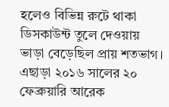হলেও বিভিন্ন রুটে থাকা ডিসকাউন্ট তুলে দেওয়ায় ভাড়া বেড়েছিল প্রায় শতভাগ। এছাড়া ২০১৬ সালের ২০ ফেব্রুয়ারি আরেক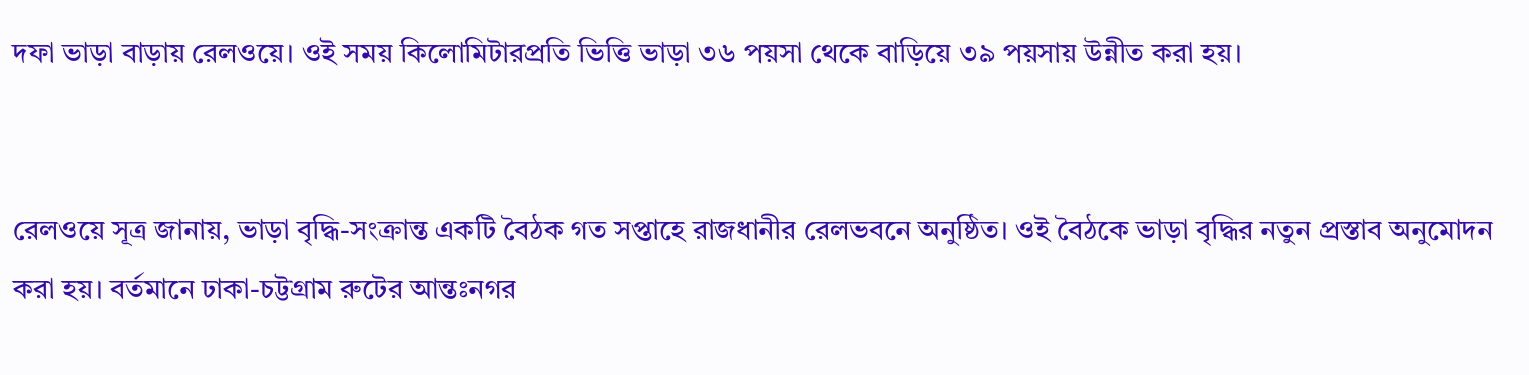দফা ভাড়া বাড়ায় রেলওয়ে। ওই সময় কিলোমিটারপ্রতি ভিত্তি ভাড়া ৩৬ পয়সা থেকে বাড়িয়ে ৩৯ পয়সায় উন্নীত করা হয়।


রেলওয়ে সূত্র জানায়, ভাড়া বৃদ্ধি-সংক্রান্ত একটি বৈঠক গত সপ্তাহে রাজধানীর রেলভবনে অনুষ্ঠিত। ওই বৈঠকে ভাড়া বৃদ্ধির নতুন প্রস্তাব অনুমোদন করা হয়। বর্তমানে ঢাকা-চট্টগ্রাম রুটের আন্তঃনগর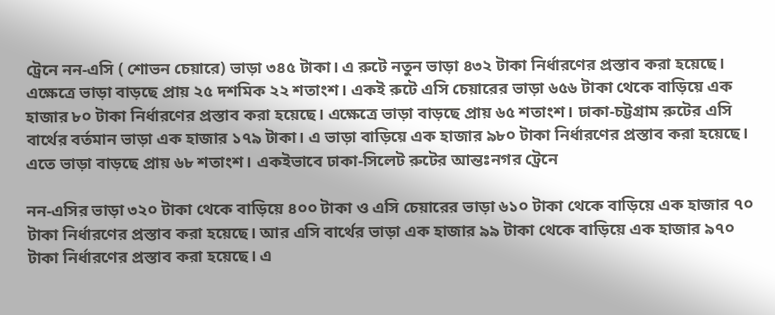ট্রেনে নন-এসি ( শোভন চেয়ারে) ভাড়া ৩৪৫ টাকা। এ রুটে নতুন ভাড়া ৪৩২ টাকা নির্ধারণের প্রস্তাব করা হয়েছে। এক্ষেত্রে ভাড়া বাড়ছে প্রায় ২৫ দশমিক ২২ শতাংশ। একই রুটে এসি চেয়ারের ভাড়া ৬৫৬ টাকা থেকে বাড়িয়ে এক হাজার ৮০ টাকা নির্ধারণের প্রস্তাব করা হয়েছে। এক্ষেত্রে ভাড়া বাড়ছে প্রায় ৬৫ শতাংশ। ঢাকা-চট্টগ্রাম রুটের এসি বার্থের বর্তমান ভাড়া এক হাজার ১৭৯ টাকা। এ ভাড়া বাড়িয়ে এক হাজার ৯৮০ টাকা নির্ধারণের প্রস্তাব করা হয়েছে। এতে ভাড়া বাড়ছে প্রায় ৬৮ শতাংশ। একইভাবে ঢাকা-সিলেট রুটের আন্তঃনগর ট্রেনে

নন-এসির ভাড়া ৩২০ টাকা থেকে বাড়িয়ে ৪০০ টাকা ও এসি চেয়ারের ভাড়া ৬১০ টাকা থেকে বাড়িয়ে এক হাজার ৭০ টাকা নির্ধারণের প্রস্তাব করা হয়েছে। আর এসি বার্থের ভাড়া এক হাজার ৯৯ টাকা থেকে বাড়িয়ে এক হাজার ৯৭০ টাকা নির্ধারণের প্রস্তাব করা হয়েছে। এ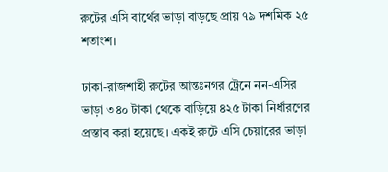রুটের এসি বার্থের ভাড়া বাড়ছে প্রায় ৭৯ দশমিক ২৫ শতাংশ।

ঢাকা-রাজশাহী রুটের আন্তঃনগর ট্রেনে নন-এসির ভাড়া ৩৪০ টাকা থেকে বাড়িয়ে ৪২৫ টাকা নির্ধারণের প্রস্তাব করা হয়েছে। একই রুটে এসি চেয়ারের ভাড়া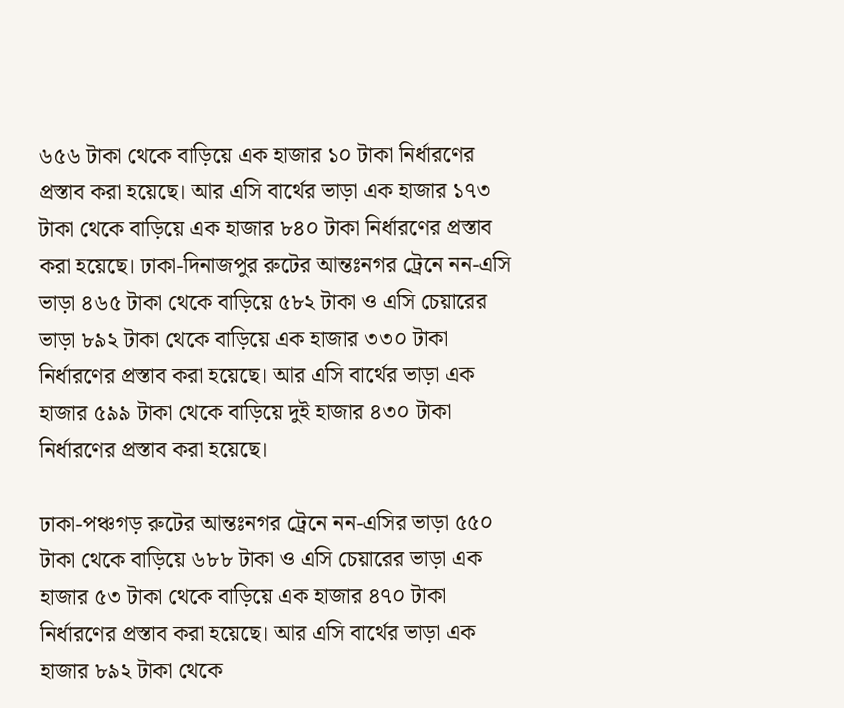৬৫৬ টাকা থেকে বাড়িয়ে এক হাজার ১০ টাকা নির্ধারণের প্রস্তাব করা হয়েছে। আর এসি বার্থের ভাড়া এক হাজার ১৭৩ টাকা থেকে বাড়িয়ে এক হাজার ৮৪০ টাকা নির্ধারণের প্রস্তাব করা হয়েছে। ঢাকা-দিনাজপুর রুটের আন্তঃনগর ট্রেনে নন-এসি ভাড়া ৪৬৫ টাকা থেকে বাড়িয়ে ৫৮২ টাকা ও এসি চেয়ারের ভাড়া ৮৯২ টাকা থেকে বাড়িয়ে এক হাজার ৩৩০ টাকা নির্ধারণের প্রস্তাব করা হয়েছে। আর এসি বার্থের ভাড়া এক হাজার ৫৯৯ টাকা থেকে বাড়িয়ে দুই হাজার ৪৩০ টাকা নির্ধারণের প্রস্তাব করা হয়েছে।

ঢাকা-পঞ্চগড় রুটের আন্তঃনগর ট্রেনে নন-এসির ভাড়া ৫৫০ টাকা থেকে বাড়িয়ে ৬৮৮ টাকা ও এসি চেয়ারের ভাড়া এক হাজার ৫৩ টাকা থেকে বাড়িয়ে এক হাজার ৪৭০ টাকা নির্ধারণের প্রস্তাব করা হয়েছে। আর এসি বার্থের ভাড়া এক হাজার ৮৯২ টাকা থেকে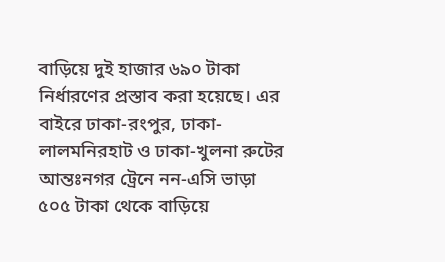বাড়িয়ে দুই হাজার ৬৯০ টাকা নির্ধারণের প্রস্তাব করা হয়েছে। এর বাইরে ঢাকা-রংপুর, ঢাকা-লালমনিরহাট ও ঢাকা-খুলনা রুটের আন্তঃনগর ট্রেনে নন-এসি ভাড়া ৫০৫ টাকা থেকে বাড়িয়ে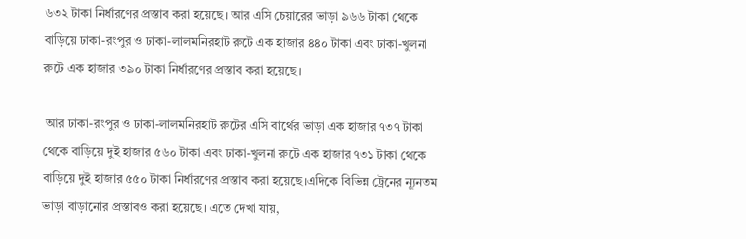৬৩২ টাকা নির্ধারণের প্রস্তাব করা হয়েছে। আর এসি চেয়ারের ভাড়া ৯৬৬ টাকা থেকে বাড়িয়ে ঢাকা-রংপুর ও ঢাকা-লালমনিরহাট রুটে এক হাজার ৪৪০ টাকা এবং ঢাকা-খুলনা রুটে এক হাজার ৩৯০ টাকা নির্ধারণের প্রস্তাব করা হয়েছে।

 আর ঢাকা-রংপুর ও ঢাকা-লালমনিরহাট রুটের এসি বার্থের ভাড়া এক হাজার ৭৩৭ টাকা থেকে বাড়িয়ে দুই হাজার ৫৬০ টাকা এবং ঢাকা-খুলনা রুটে এক হাজার ৭৩১ টাকা থেকে বাড়িয়ে দুই হাজার ৫৫০ টাকা নির্ধারণের প্রস্তাব করা হয়েছে।এদিকে বিভিন্ন ট্রেনের ন্যূনতম ভাড়া বাড়ানোর প্রস্তাবও করা হয়েছে। এতে দেখা যায়,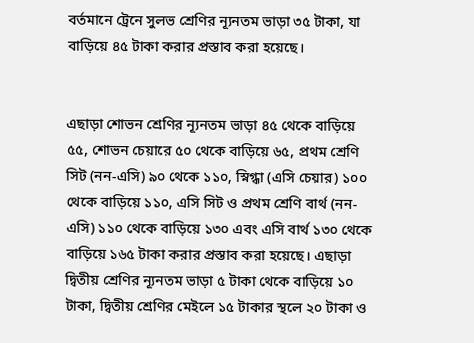বর্তমানে ট্রেনে সুলভ শ্রেণির ন্যূনতম ভাড়া ৩৫ টাকা, যা বাড়িয়ে ৪৫ টাকা করার প্রস্তাব করা হয়েছে।


এছাড়া শোভন শ্রেণির ন্যূনতম ভাড়া ৪৫ থেকে বাড়িয়ে ৫৫, শোভন চেয়ারে ৫০ থেকে বাড়িয়ে ৬৫, প্রথম শ্রেণি সিট (নন-এসি) ৯০ থেকে ১১০, স্নিগ্ধা (এসি চেয়ার) ১০০ থেকে বাড়িয়ে ১১০, এসি সিট ও প্রথম শ্রেণি বার্থ (নন-এসি) ১১০ থেকে বাড়িয়ে ১৩০ এবং এসি বার্থ ১৩০ থেকে বাড়িয়ে ১৬৫ টাকা করার প্রস্তাব করা হয়েছে। এছাড়া দ্বিতীয় শ্রেণির ন্যূনতম ভাড়া ৫ টাকা থেকে বাড়িয়ে ১০ টাকা, দ্বিতীয় শ্রেণির মেইলে ১৫ টাকার স্থলে ২০ টাকা ও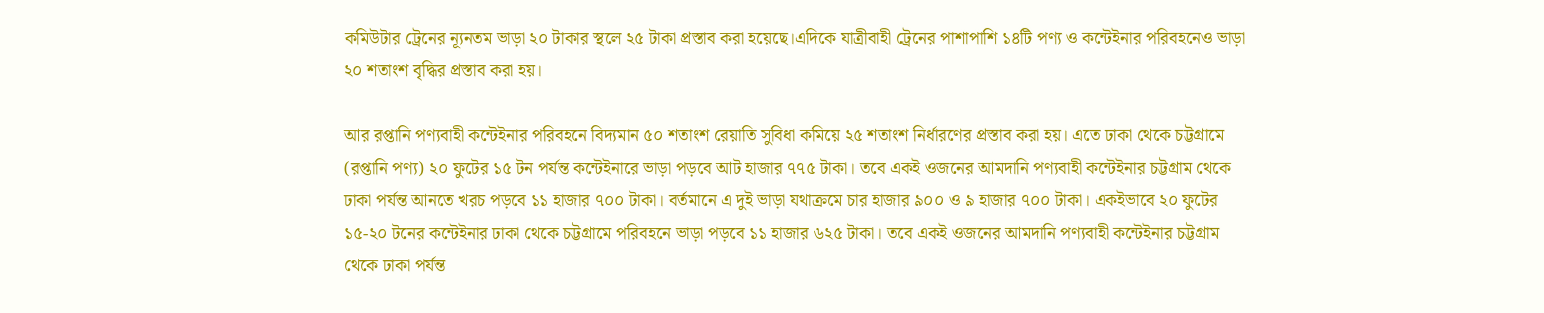কমিউটার ট্রেনের ন্যূনতম ভাড়া ২০ টাকার স্থলে ২৫ টাকা প্রস্তাব করা হয়েছে।এদিকে যাত্রীবাহী ট্রেনের পাশাপাশি ১৪টি পণ্য ও কন্টেইনার পরিবহনেও ভাড়া ২০ শতাংশ বৃদ্ধির প্রস্তাব করা হয়।

আর রপ্তানি পণ্যবাহী কন্টেইনার পরিবহনে বিদ্যমান ৫০ শতাংশ রেয়াতি সুবিধা কমিয়ে ২৫ শতাংশ নির্ধারণের প্রস্তাব করা হয়। এতে ঢাকা থেকে চট্টগ্রামে (রপ্তানি পণ্য) ২০ ফুটের ১৫ টন পর্যন্ত কন্টেইনারে ভাড়া পড়বে আট হাজার ৭৭৫ টাকা। তবে একই ওজনের আমদানি পণ্যবাহী কন্টেইনার চট্টগ্রাম থেকে ঢাকা পর্যন্ত আনতে খরচ পড়বে ১১ হাজার ৭০০ টাকা। বর্তমানে এ দুই ভাড়া যথাক্রমে চার হাজার ৯০০ ও ৯ হাজার ৭০০ টাকা। একইভাবে ২০ ফুটের ১৫-২০ টনের কন্টেইনার ঢাকা থেকে চট্টগ্রামে পরিবহনে ভাড়া পড়বে ১১ হাজার ৬২৫ টাকা। তবে একই ওজনের আমদানি পণ্যবাহী কন্টেইনার চট্টগ্রাম থেকে ঢাকা পর্যন্ত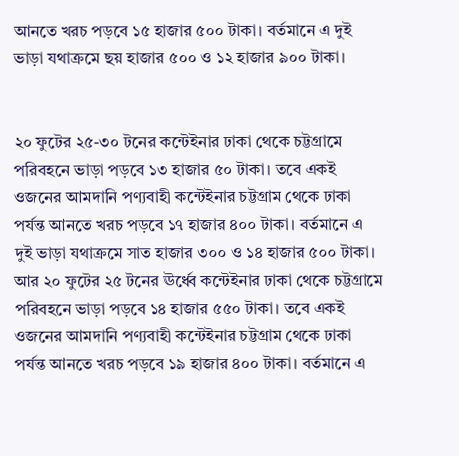আনতে খরচ পড়বে ১৫ হাজার ৫০০ টাকা। বর্তমানে এ দুই ভাড়া যথাক্রমে ছয় হাজার ৫০০ ও ১২ হাজার ৯০০ টাকা।


২০ ফুটের ২৫-৩০ টনের কন্টেইনার ঢাকা থেকে চট্টগ্রামে পরিবহনে ভাড়া পড়বে ১৩ হাজার ৫০ টাকা। তবে একই ওজনের আমদানি পণ্যবাহী কন্টেইনার চট্টগ্রাম থেকে ঢাকা পর্যন্ত আনতে খরচ পড়বে ১৭ হাজার ৪০০ টাকা। বর্তমানে এ দুই ভাড়া যথাক্রমে সাত হাজার ৩০০ ও ১৪ হাজার ৫০০ টাকা। আর ২০ ফুটের ২৫ টনের ঊর্ধ্বে কন্টেইনার ঢাকা থেকে চট্টগ্রামে পরিবহনে ভাড়া পড়বে ১৪ হাজার ৫৫০ টাকা। তবে একই ওজনের আমদানি পণ্যবাহী কন্টেইনার চট্টগ্রাম থেকে ঢাকা পর্যন্ত আনতে খরচ পড়বে ১৯ হাজার ৪০০ টাকা। বর্তমানে এ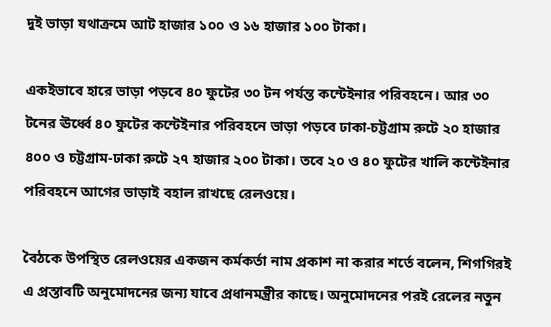দুই ভাড়া যথাক্রমে আট হাজার ১০০ ও ১৬ হাজার ১০০ টাকা।

একইভাবে হারে ভাড়া পড়বে ৪০ ফুটের ৩০ টন পর্যন্ত কন্টেইনার পরিবহনে। আর ৩০ টনের ঊর্ধ্বে ৪০ ফুটের কন্টেইনার পরিবহনে ভাড়া পড়বে ঢাকা-চট্টগ্রাম রুটে ২০ হাজার ৪০০ ও চট্টগ্রাম-ঢাকা রুটে ২৭ হাজার ২০০ টাকা। তবে ২০ ও ৪০ ফুটের খালি কন্টেইনার পরিবহনে আগের ভাড়াই বহাল রাখছে রেলওয়ে।

বৈঠকে উপস্থিত রেলওয়ের একজন কর্মকর্তা নাম প্রকাশ না করার শর্তে বলেন, শিগগিরই এ প্রস্তাবটি অনুমোদনের জন্য যাবে প্রধানমন্ত্রীর কাছে। অনুমোদনের পরই রেলের নতুন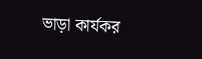ভাড়া কার্যকর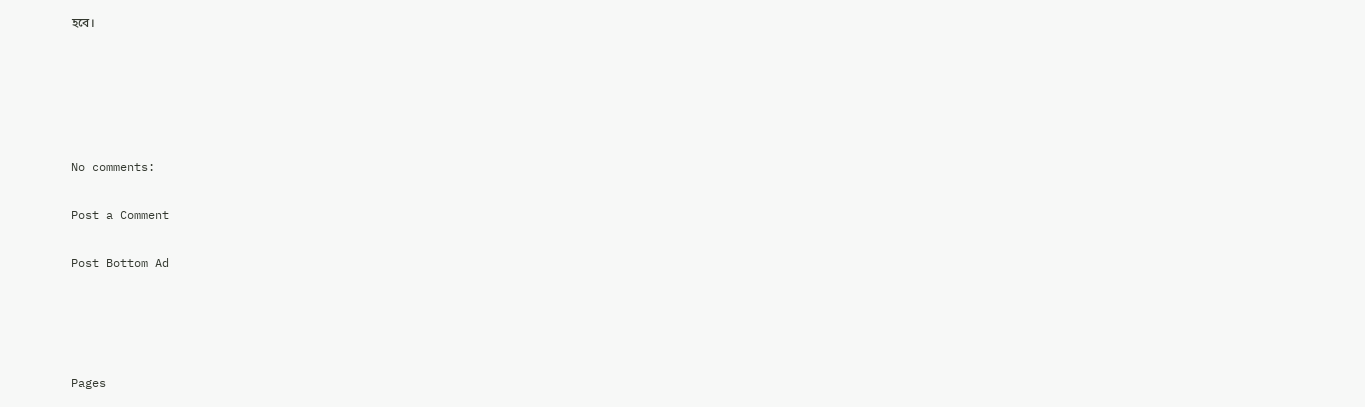হবে।





No comments:

Post a Comment

Post Bottom Ad




Pages